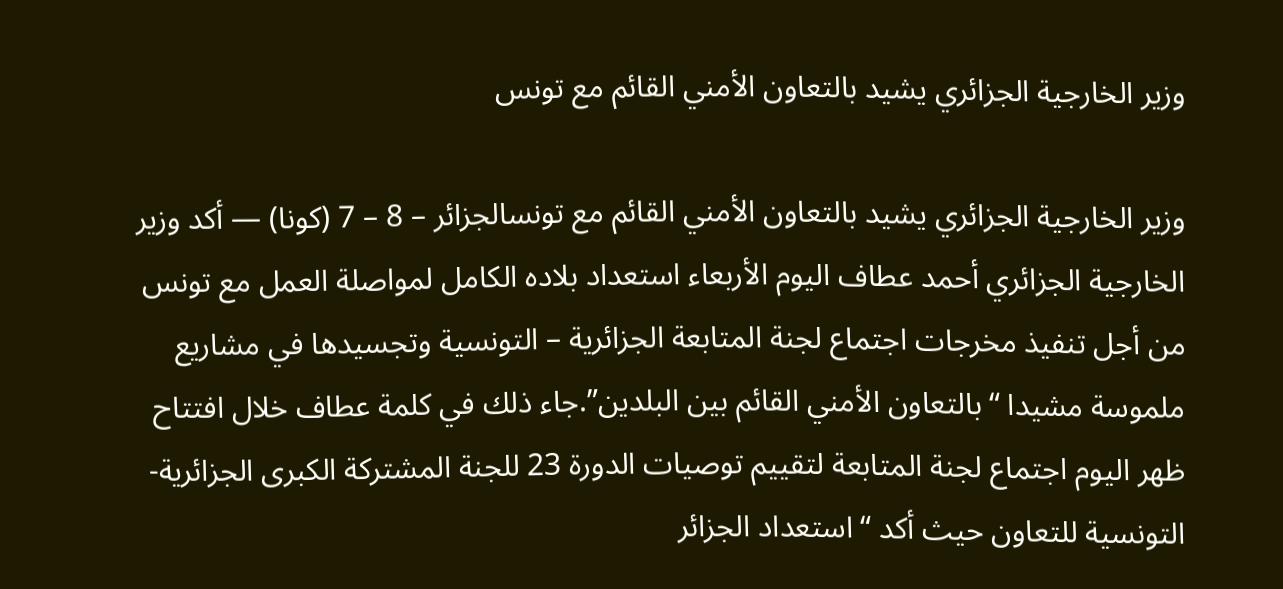وزير الخارجية الجزائري يشيد بالتعاون الأمني القائم مع تونس

وزير الخارجية الجزائري يشيد بالتعاون الأمني القائم مع تونسالجزائر – 8 – 7 (كونا) — أكد وزير الخارجية الجزائري أحمد عطاف اليوم الأربعاء استعداد بلاده الكامل لمواصلة العمل مع تونس من أجل تنفيذ مخرجات اجتماع لجنة المتابعة الجزائرية – التونسية وتجسيدها في مشاريع ملموسة مشيدا “بالتعاون الأمني القائم بين البلدين”.جاء ذلك في كلمة عطاف خلال افتتاح ظهر اليوم اجتماع لجنة المتابعة لتقييم توصيات الدورة 23 للجنة المشتركة الكبرى الجزائرية-التونسية للتعاون حيث أكد “استعداد الجزائر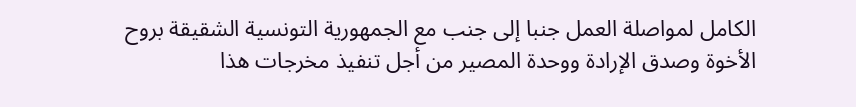الكامل لمواصلة العمل جنبا إلى جنب مع الجمهورية التونسية الشقيقة بروح الأخوة وصدق الإرادة ووحدة المصير من أجل تنفيذ مخرجات هذا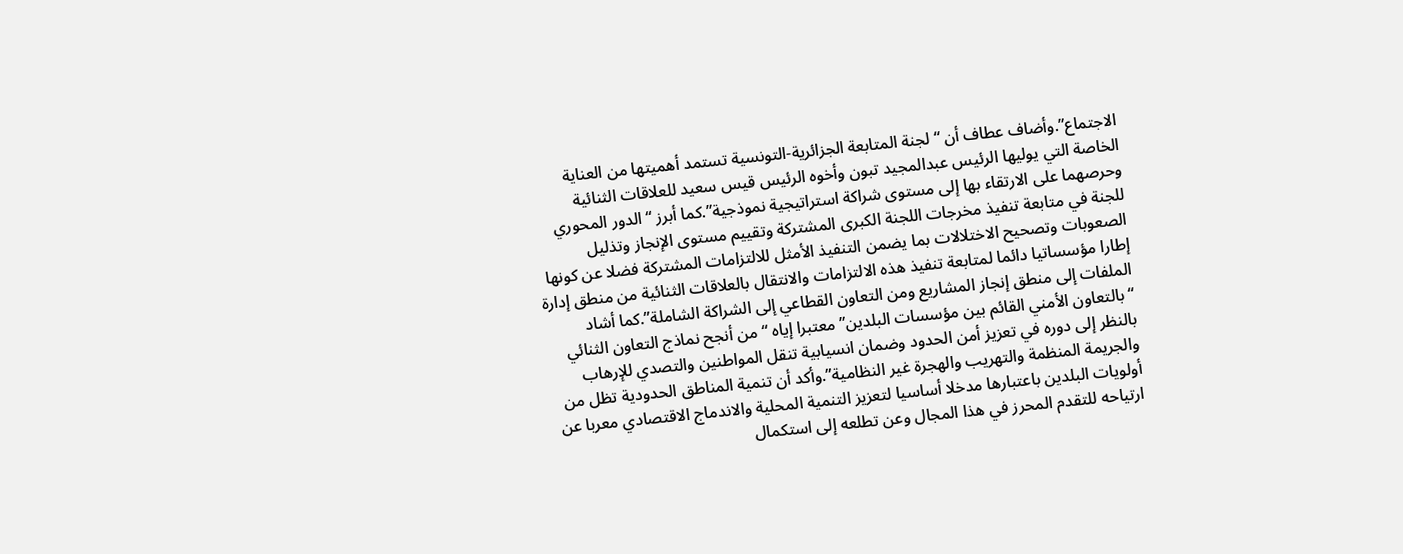الاجتماع”.وأضاف عطاف أن “لجنة المتابعة الجزائرية-التونسية تستمد أهميتها من العناية الخاصة التي يوليها الرئيس عبدالمجيد تبون وأخوه الرئيس قيس سعيد للعلاقات الثنائية وحرصهما على الارتقاء بها إلى مستوى شراكة استراتيجية نموذجية”.كما أبرز “الدور المحوري للجنة في متابعة تنفيذ مخرجات اللجنة الكبرى المشتركة وتقييم مستوى الإنجاز وتذليل الصعوبات وتصحيح الاختلالات بما يضمن التنفيذ الأمثل للالتزامات المشتركة فضلا عن كونها إطارا مؤسساتيا دائما لمتابعة تنفيذ هذه الالتزامات والانتقال بالعلاقات الثنائية من منطق إدارة الملفات إلى منطق إنجاز المشاريع ومن التعاون القطاعي إلى الشراكة الشاملة”.كما أشاد “بالتعاون الأمني القائم بين مؤسسات البلدين” معتبرا إياه “من أنجح نماذج التعاون الثنائي بالنظر إلى دوره في تعزيز أمن الحدود وضمان انسيابية تنقل المواطنين والتصدي للإرهاب والجريمة المنظمة والتهريب والهجرة غير النظامية”.وأكد أن تنمية المناطق الحدودية تظل من أولويات البلدين باعتبارها مدخلا أساسيا لتعزيز التنمية المحلية والاندماج الاقتصادي معربا عن ارتياحه للتقدم المحرز في هذا المجال وعن تطلعه إلى استكمال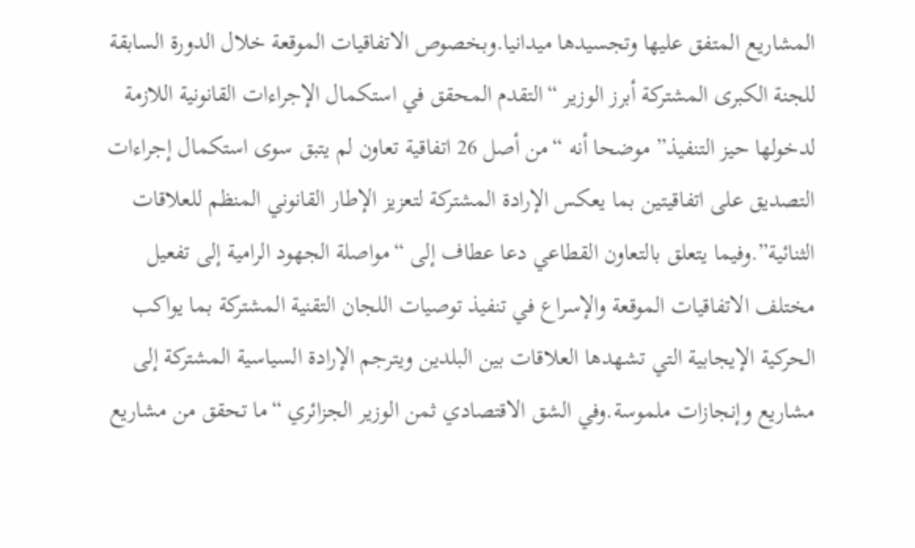المشاريع المتفق عليها وتجسيدها ميدانيا.وبخصوص الاتفاقيات الموقعة خلال الدورة السابقة للجنة الكبرى المشتركة أبرز الوزير “التقدم المحقق في استكمال الإجراءات القانونية اللازمة لدخولها حيز التنفيذ” موضحا أنه “من أصل 26 اتفاقية تعاون لم يتبق سوى استكمال إجراءات التصديق على اتفاقيتين بما يعكس الإرادة المشتركة لتعزيز الإطار القانوني المنظم للعلاقات الثنائية”.وفيما يتعلق بالتعاون القطاعي دعا عطاف إلى “مواصلة الجهود الرامية إلى تفعيل مختلف الاتفاقيات الموقعة والإسراع في تنفيذ توصيات اللجان التقنية المشتركة بما يواكب الحركية الإيجابية التي تشهدها العلاقات بين البلدين ويترجم الإرادة السياسية المشتركة إلى مشاريع وإنجازات ملموسة.وفي الشق الاقتصادي ثمن الوزير الجزائري “ما تحقق من مشاريع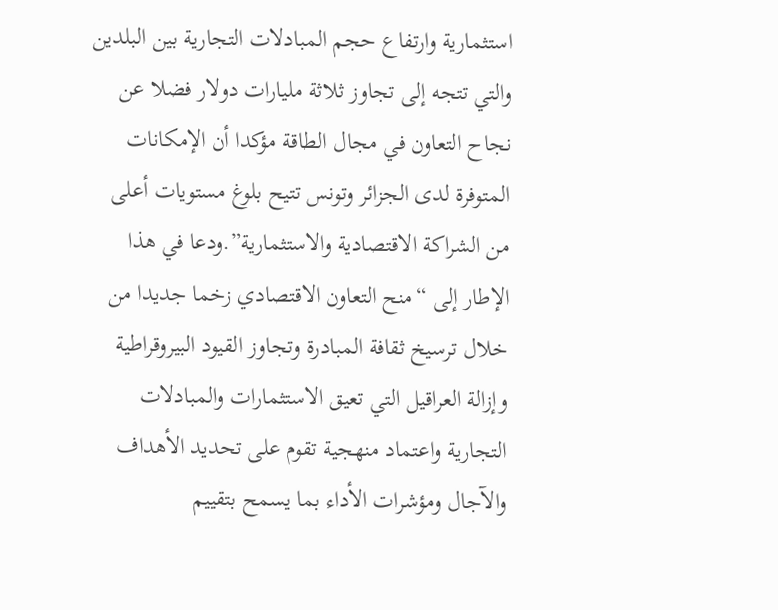استثمارية وارتفاع حجم المبادلات التجارية بين البلدين والتي تتجه إلى تجاوز ثلاثة مليارات دولار فضلا عن نجاح التعاون في مجال الطاقة مؤكدا أن الإمكانات المتوفرة لدى الجزائر وتونس تتيح بلوغ مستويات أعلى من الشراكة الاقتصادية والاستثمارية”.ودعا في هذا الإطار إلى “منح التعاون الاقتصادي زخما جديدا من خلال ترسيخ ثقافة المبادرة وتجاوز القيود البيروقراطية وإزالة العراقيل التي تعيق الاستثمارات والمبادلات التجارية واعتماد منهجية تقوم على تحديد الأهداف والآجال ومؤشرات الأداء بما يسمح بتقييم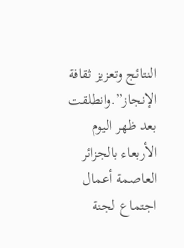النتائج وتعزيز ثقافة الإنجاز”.وانطلقت بعد ظهر اليوم الأربعاء بالجزائر العاصمة أعمال اجتماع لجنة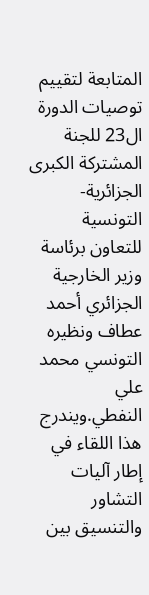المتابعة لتقييم توصيات الدورة ال23 للجنة المشتركة الكبرى الجزائرية-التونسية للتعاون برئاسة وزير الخارجية الجزائري أحمد عطاف ونظيره التونسي محمد علي النفطي.ويندرج هذا اللقاء في إطار آليات التشاور والتنسيق بين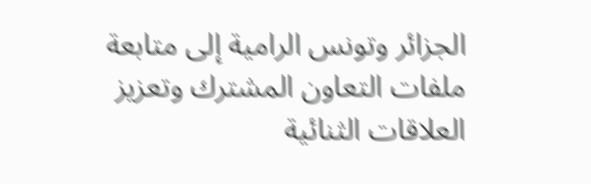الجزائر وتونس الرامية إلى متابعة ملفات التعاون المشترك وتعزيز العلاقات الثنائية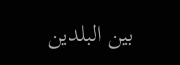بين البلدين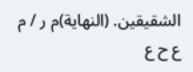الشقيقين. (النهاية)م ر / م ع ح ع